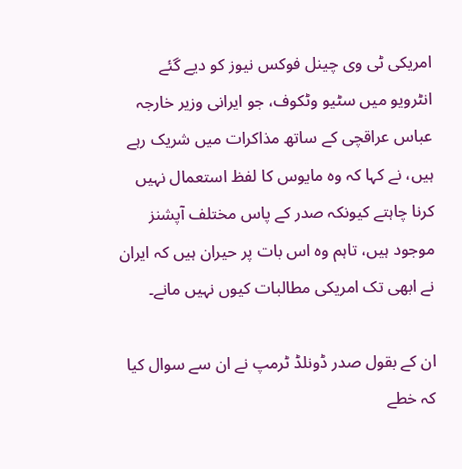امریکی ٹی وی چینل فوکس نیوز کو دیے گئے انٹرویو میں سٹیو وٹکوف، جو ایرانی وزیر خارجہ عباس عراقچی کے ساتھ مذاکرات میں شریک رہے ہیں، نے کہا کہ وہ مایوس کا لفظ استعمال نہیں کرنا چاہتے کیونکہ صدر کے پاس مختلف آپشنز موجود ہیں، تاہم وہ اس بات پر حیران ہیں کہ ایران نے ابھی تک امریکی مطالبات کیوں نہیں مانے۔

ان کے بقول صدر ڈونلڈ ٹرمپ نے ان سے سوال کیا کہ خطے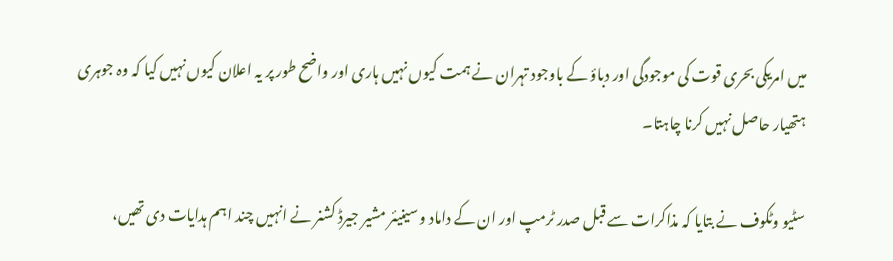میں امریکی بحری قوت کی موجودگی اور دباؤ کے باوجود تہران نے ہمت کیوں نہیں ہاری اور واضح طور پر یہ اعلان کیوں نہیں کیا کہ وہ جوہری ہتھیار حاصل نہیں کرنا چاہتا۔

سٹیو وٹکوف نے بتایا کہ مذاکرات سے قبل صدر ٹرمپ اور ان کے داماد و سینیئر مشیر جیرڈ کشنر نے انہیں چند اہم ہدایات دی تھیں،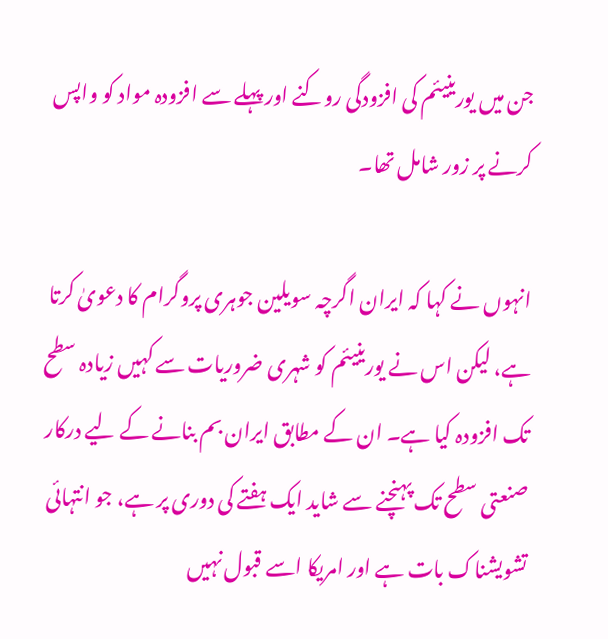جن میں یورینیئم کی افزودگی روکنے اور پہلے سے افزودہ مواد کو واپس کرنے پر زور شامل تھا۔

انہوں نے کہا کہ ایران اگرچہ سویلین جوہری پروگرام کا دعویٰ کرتا ہے، لیکن اس نے یورینیئم کو شہری ضروریات سے کہیں زیادہ سطح تک افزودہ کیا ہے۔ ان کے مطابق ایران بم بنانے کے لیے درکار صنعتی سطح تک پہنچنے سے شاید ایک ہفتے کی دوری پر ہے، جو انتہائی تشویشناک بات ہے اور امریکا اسے قبول نہیں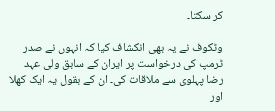کر سکتا۔

وٹکوف نے یہ بھی انکشاف کیا کہ انہوں نے صدر ٹرمپ کی درخواست پر ایران کے سابق ولی عہد رضا پہلوی سے ملاقات کی۔ ان کے بقول یہ ایک کھلا اور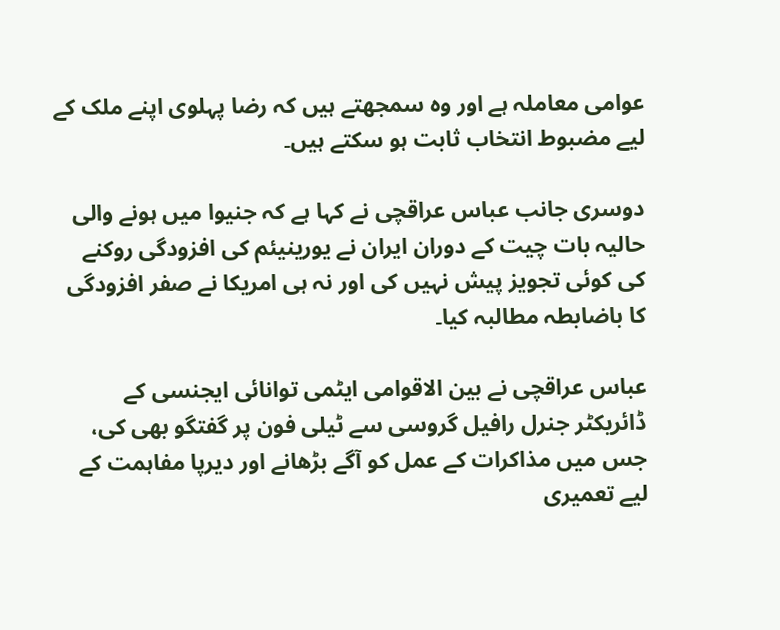عوامی معاملہ ہے اور وہ سمجھتے ہیں کہ رضا پہلوی اپنے ملک کے لیے مضبوط انتخاب ثابت ہو سکتے ہیں۔

دوسری جانب عباس عراقچی نے کہا ہے کہ جنیوا میں ہونے والی حالیہ بات چیت کے دوران ایران نے یورینیئم کی افزودگی روکنے کی کوئی تجویز پیش نہیں کی اور نہ ہی امریکا نے صفر افزودگی کا باضابطہ مطالبہ کیا۔

عباس عراقچی نے بین الاقوامی ایٹمی توانائی ایجنسی کے ڈائریکٹر جنرل رافیل گروسی سے ٹیلی فون پر گفتگو بھی کی، جس میں مذاکرات کے عمل کو آگے بڑھانے اور دیرپا مفاہمت کے لیے تعمیری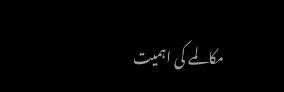مکالمے کی اہمیت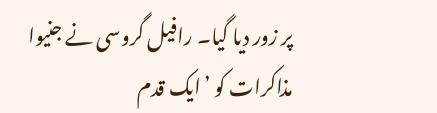پر زور دیا گیا۔ رافیل گروسی نے جنیوا مذاکرات کو ’ایک قدم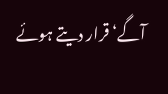آگے‘ قرار دیتے ہوئے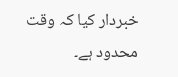خبردار کیا کہ وقت محدود ہے۔